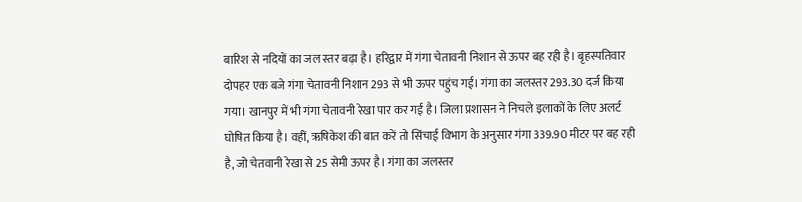बारिश से नदियों का जल स्तर बढ़ा है। हरिद्वार में गंगा चेतावनी निशान से ऊपर बह रही है। बृहस्पतिवार दोपहर एक बजे गंगा चेतावनी निशान 293 से भी ऊपर पहुंच गई। गंगा का जलस्तर 293.30 दर्ज किया गया। खानपुर में भी गंगा चेतावनी रेखा पार कर गई है। जिला प्रशासन ने निचले इलाकों के लिए अलर्ट घोषित किया है। वहीं, ऋषिकेश की बात करें तो सिंचाई विभाग के अनुसार गंगा 339.90 मीटर पर बह रही है, जो चेतवानी रेखा से 25 सेमी ऊपर है। गंगा का जलस्तर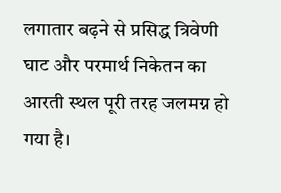लगातार बढ़ने से प्रसिद्ध त्रिवेणी घाट और परमार्थ निकेतन का आरती स्थल पूरी तरह जलमग्न हो गया है।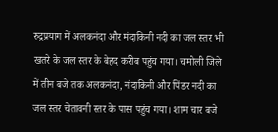रुद्रप्रयाग में अलकनंदा और मंदाकिनी नदी का जल स्तर भी खतरे के जल स्तर के बेहद करीब पहुंच गया। चमोली जिले में तीन बजे तक अलकनंदा, नंदाकिनी और पिंडर नदी का जल स्तर चेतावनी स्तर के पास पहुंच गया। शाम चार बजे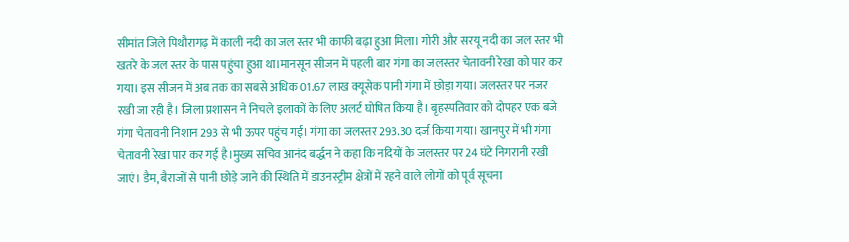सीमांत जिले पिथौरागढ़ में काली नदी का जल स्तर भी काफी बढ़ा हुआ मिला। गोरी और सरयू नदी का जल स्तर भी खतरे के जल स्तर के पास पहुंचा हुआ था।मानसून सीजन में पहली बार गंगा का जलस्तर चेतावनी रेखा को पार कर गया। इस सीजन में अब तक का सबसे अधिक 01.67 लाख क्यूसेक पानी गंगा में छोड़ा गया। जलस्तर पर नजर रखी जा रही है। जिला प्रशासन ने निचले इलाकों के लिए अलर्ट घोषित किया है। बृहस्पतिवार को दोपहर एक बजे गंगा चेतावनी निशान 293 से भी ऊपर पहुंच गई। गंगा का जलस्तर 293.30 दर्ज किया गया। खानपुर में भी गंगा चेतावनी रेखा पार कर गई है।मुख्य सचिव आनंद बर्द्धन ने कहा कि नदियों के जलस्तर पर 24 घंटे निगरानी रखी जाएं। डैम, बैराजों से पानी छोड़े जाने की स्थिति में डाउनस्ट्रीम क्षेत्रों में रहने वाले लोगों को पूर्व सूचना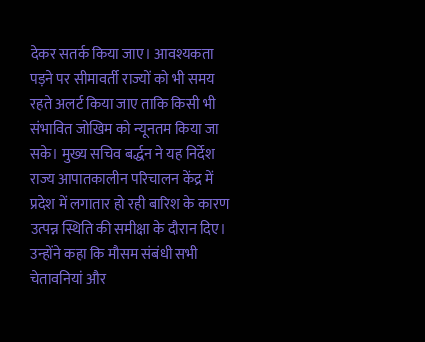देकर सतर्क किया जाए। आवश्यकता पड़ने पर सीमावर्ती राज्यों को भी समय रहते अलर्ट किया जाए ताकि किसी भी संभावित जोखिम को न्यूनतम किया जा सके। मुख्य सचिव बर्द्धन ने यह निर्देश राज्य आपातकालीन परिचालन केंद्र में प्रदेश में लगातार हो रही बारिश के कारण उत्पन्न स्थिति की समीक्षा के दौरान दिए। उन्होंने कहा कि मौसम संबंधी सभी चेतावनियां और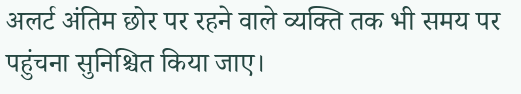अलर्ट अंतिम छोर पर रहने वाले व्यक्ति तक भी समय पर पहुंचना सुनिश्चित किया जाए।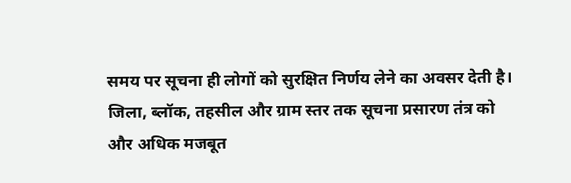समय पर सूचना ही लोगों को सुरक्षित निर्णय लेने का अवसर देती है। जिला, ब्लॉक, तहसील और ग्राम स्तर तक सूचना प्रसारण तंत्र को और अधिक मजबूत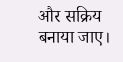और सक्रिय बनाया जाए।